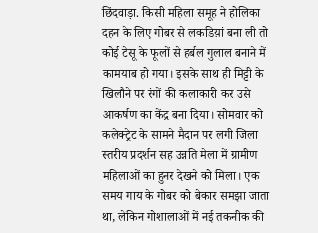छिंदवाड़ा. किसी महिला समूह ने होलिका दहन के लिए गोबर से लकडिय़ां बना ली तो कोई टेसू के फूलों से हर्बल गुलाल बनाने में कामयाब हो गया। इसके साथ ही मिट्टी के खिलौने पर रंगों की कलाकारी कर उसे आकर्षण का केंद्र बना दिया। सोमवार को कलेक्ट्रेट के सामने मैदान पर लगी जिला स्तरीय प्रदर्शन सह उन्नति मेला में ग्रामीण महिलाओं का हुनर देखने को मिला। एक समय गाय के गोबर को बेकार समझा जाता था, लेकिन गोशालाओं में नई तकनीक की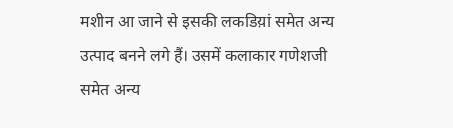मशीन आ जाने से इसकी लकडिय़ां समेत अन्य उत्पाद बनने लगे हैं। उसमें कलाकार गणेशजी समेत अन्य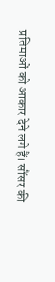प्रतिमाओं को आकार देने लगे हैं। सौंसर की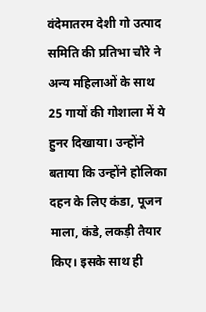वंदेमातरम देशी गो उत्पाद समिति की प्रतिभा चौरे ने अन्य महिलाओं के साथ 25 गायों की गोशाला में ये हुनर दिखाया। उन्होंने बताया कि उन्होंने होलिका दहन के लिए कंडा, पूजन माला, कंडे, लकड़ी तैयार किए। इसके साथ ही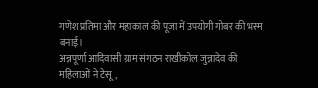गणेश प्रतिमा और महाकाल की पूजा में उपयोगी गोबर की भस्म बनाई।
अन्नपूर्णा आदिवासी ग्राम संगठन राखीकोल जुन्नादेव की महिलाओं ने टेसू,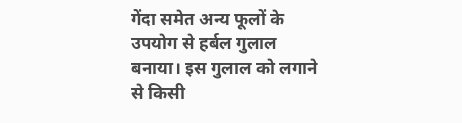गेंदा समेत अन्य फूलों के उपयोग से हर्बल गुलाल बनाया। इस गुलाल को लगाने से किसी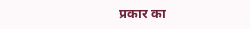प्रकार का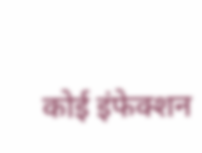कोई इंफेक्शन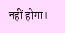नहीं होगा।